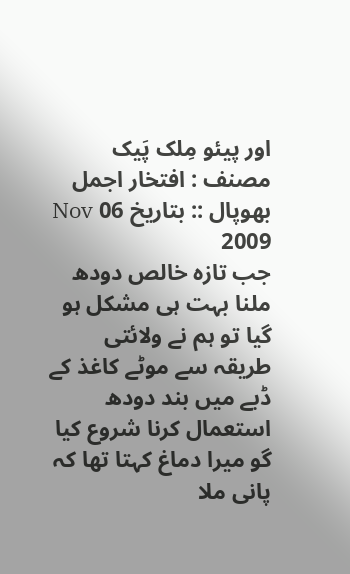اور پیئو مِلک پَیک
مصنف : افتخار اجمل بھوپال :: بتاریخ 06 Nov 2009
جب تازہ خالص دودھ ملنا بہت ہی مشکل ہو گیا تو ہم نے ولائتی طریقہ سے موٹے کاغذ کے ڈبے میں بند دودھ استعمال کرنا شروع کیا گو میرا دماغ کہتا تھا کہ پانی ملا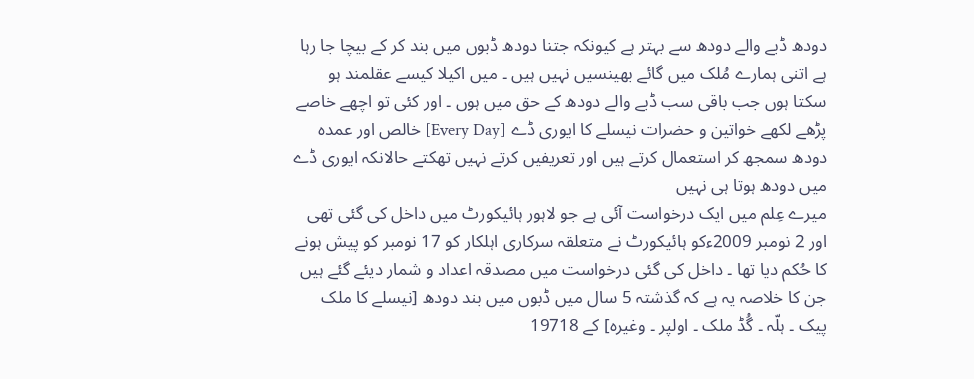دودھ ڈبے والے دودھ سے بہتر ہے کیونکہ جتنا دودھ ڈبوں میں بند کر کے بیچا جا رہا ہے اتنی ہمارے مُلک میں گائے بھینسیں نہیں ہیں ۔ میں اکیلا کیسے عقلمند ہو سکتا ہوں جب باقی سب ڈبے والے دودھ کے حق میں ہوں ۔ اور کئی تو اچھے خاصے پڑھے لکھے خواتین و حضرات نیسلے کا ایوری ڈے [Every Day] خالص اور عمدہ دودھ سمجھ کر استعمال کرتے ہیں اور تعریفیں کرتے نہیں تھکتے حالانکہ ایوری ڈے میں دودھ ہوتا ہی نہیں
میرے عِلم میں ایک درخواست آئی ہے جو لاہور ہائیکورٹ میں داخل کی گئی تھی اور 2 نومبر 2009ءکو ہائیکورٹ نے متعلقہ سرکاری اہلکار کو 17 نومبر کو پیش ہونے کا حُکم دیا تھا ۔ داخل کی گئی درخواست میں مصدقہ اعداد و شمار دیئے گئے ہیں جن کا خلاصہ یہ ہے کہ گذشتہ 5 سال میں ڈبوں میں بند دودھ [نیسلے کا ملک پیک ۔ ہلّہ ۔ گُڈ ملک ۔ اولپر ۔ وغیرہ] کے 19718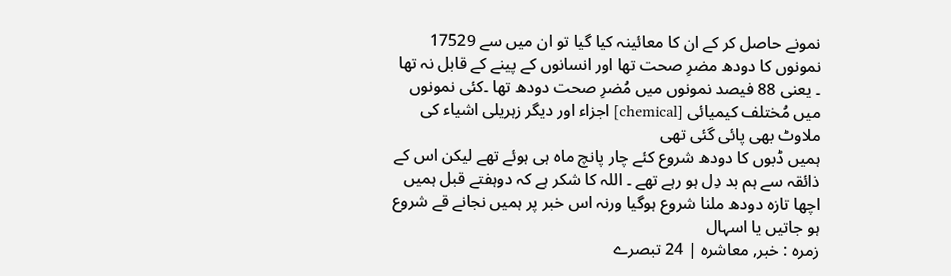نمونے حاصل کر کے ان کا معائینہ کیا گیا تو ان میں سے 17529 نمونوں کا دودھ مضرِ صحت تھا اور انسانوں کے پینے کے قابل نہ تھا ۔ یعنی 88 فیصد نمونوں میں مُضرِ صحت دودھ تھا ۔کئی نمونوں میں مُختلف کیمیائی [chemical] اجزاء اور دیگر زہریلی اشیاء کی ملاوٹ بھی پائی گئی تھی
ہمیں ڈبوں کا دودھ شروع کئے چار پانچ ماہ ہی ہوئے تھے لیکن اس کے ذائقہ سے ہم بد دِل ہو رہے تھے ۔ اللہ کا شکر ہے کہ دوہفتے قبل ہمیں اچھا تازہ دودھ ملنا شروع ہوگیا ورنہ اس خبر پر ہمیں نجانے قے شروع ہو جاتیں یا اسہال
زمرہ : خبر, معاشرہ | 24 تبصرے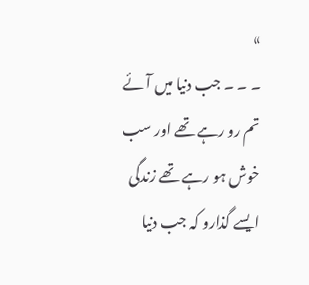»
۔ ۔ ۔ جب دنیا میں آئے تم رو رہے تھے اور سب خوش ہو رہے تھے زندگی ایسے گذارو کہ جب دنیا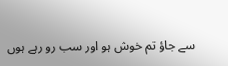سے جاؤ تم خوش ہو اور سب رو رہے ہوں